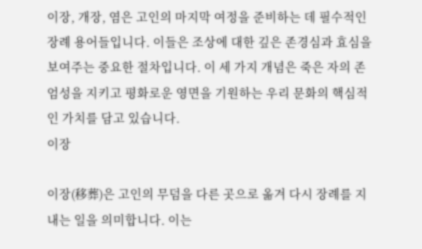이장, 개장, 염은 고인의 마지막 여정을 준비하는 데 필수적인 장례 용어들입니다. 이들은 조상에 대한 깊은 존경심과 효심을 보여주는 중요한 절차입니다. 이 세 가지 개념은 죽은 자의 존엄성을 지키고 평화로운 영면을 기원하는 우리 문화의 핵심적인 가치를 담고 있습니다.
이장

이장(移葬)은 고인의 무덤을 다른 곳으로 옮겨 다시 장례를 지내는 일을 의미합니다. 이는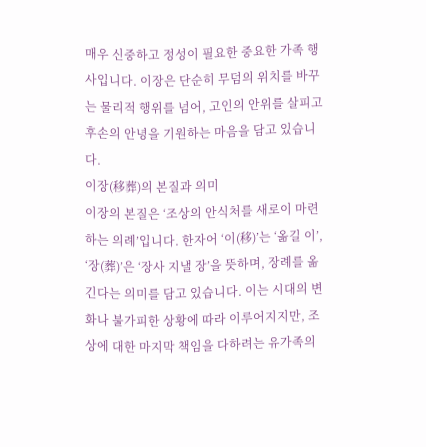매우 신중하고 정성이 필요한 중요한 가족 행사입니다. 이장은 단순히 무덤의 위치를 바꾸는 물리적 행위를 넘어, 고인의 안위를 살피고 후손의 안녕을 기원하는 마음을 담고 있습니다.
이장(移葬)의 본질과 의미
이장의 본질은 ‘조상의 안식처를 새로이 마련하는 의례’입니다. 한자어 ‘이(移)’는 ‘옮길 이’, ‘장(葬)’은 ‘장사 지낼 장’을 뜻하며, 장례를 옮긴다는 의미를 담고 있습니다. 이는 시대의 변화나 불가피한 상황에 따라 이루어지지만, 조상에 대한 마지막 책임을 다하려는 유가족의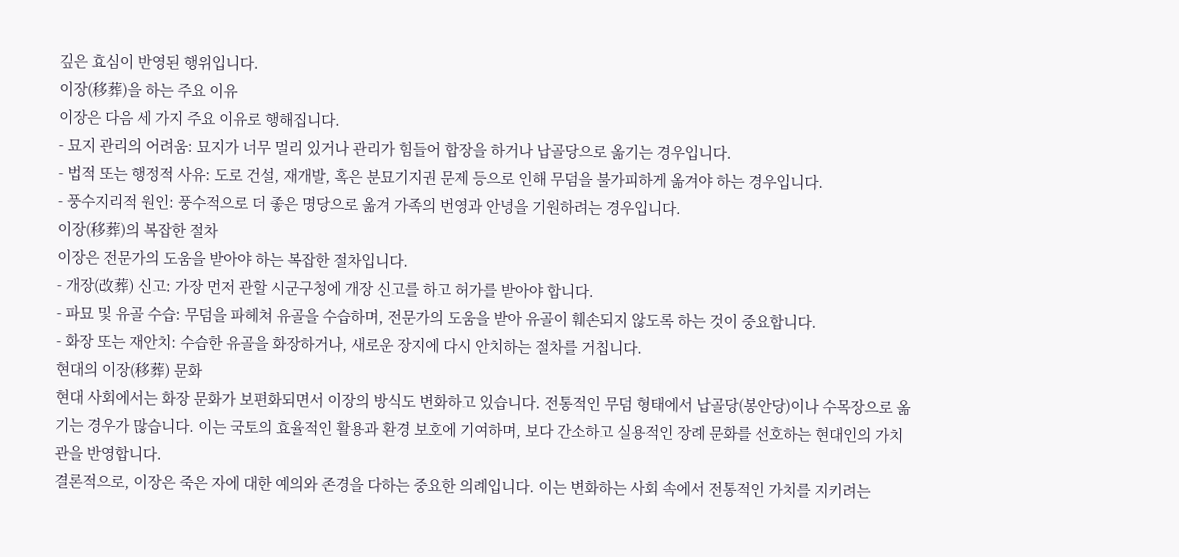깊은 효심이 반영된 행위입니다.
이장(移葬)을 하는 주요 이유
이장은 다음 세 가지 주요 이유로 행해집니다.
- 묘지 관리의 어려움: 묘지가 너무 멀리 있거나 관리가 힘들어 합장을 하거나 납골당으로 옮기는 경우입니다.
- 법적 또는 행정적 사유: 도로 건설, 재개발, 혹은 분묘기지권 문제 등으로 인해 무덤을 불가피하게 옮겨야 하는 경우입니다.
- 풍수지리적 원인: 풍수적으로 더 좋은 명당으로 옮겨 가족의 번영과 안녕을 기원하려는 경우입니다.
이장(移葬)의 복잡한 절차
이장은 전문가의 도움을 받아야 하는 복잡한 절차입니다.
- 개장(改葬) 신고: 가장 먼저 관할 시군구청에 개장 신고를 하고 허가를 받아야 합니다.
- 파묘 및 유골 수습: 무덤을 파헤쳐 유골을 수습하며, 전문가의 도움을 받아 유골이 훼손되지 않도록 하는 것이 중요합니다.
- 화장 또는 재안치: 수습한 유골을 화장하거나, 새로운 장지에 다시 안치하는 절차를 거칩니다.
현대의 이장(移葬) 문화
현대 사회에서는 화장 문화가 보편화되면서 이장의 방식도 변화하고 있습니다. 전통적인 무덤 형태에서 납골당(봉안당)이나 수목장으로 옮기는 경우가 많습니다. 이는 국토의 효율적인 활용과 환경 보호에 기여하며, 보다 간소하고 실용적인 장례 문화를 선호하는 현대인의 가치관을 반영합니다.
결론적으로, 이장은 죽은 자에 대한 예의와 존경을 다하는 중요한 의례입니다. 이는 변화하는 사회 속에서 전통적인 가치를 지키려는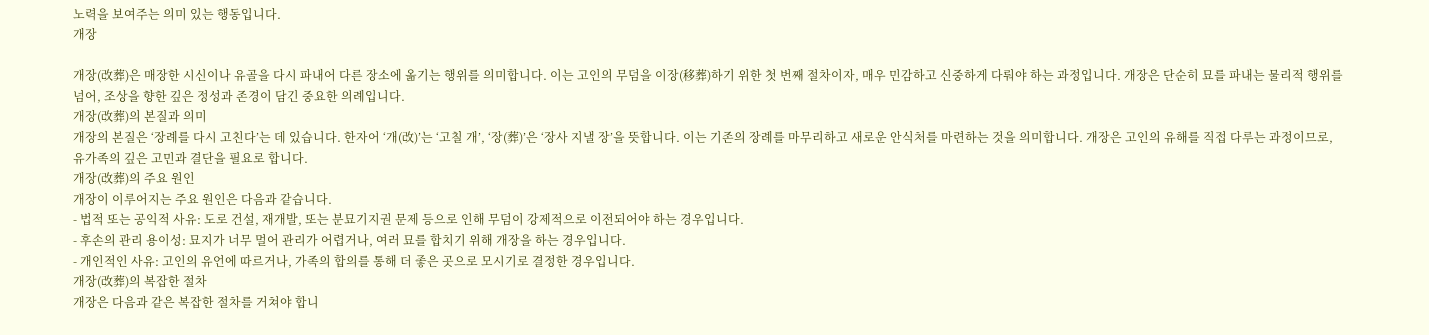노력을 보여주는 의미 있는 행동입니다.
개장

개장(改葬)은 매장한 시신이나 유골을 다시 파내어 다른 장소에 옮기는 행위를 의미합니다. 이는 고인의 무덤을 이장(移葬)하기 위한 첫 번째 절차이자, 매우 민감하고 신중하게 다뤄야 하는 과정입니다. 개장은 단순히 묘를 파내는 물리적 행위를 넘어, 조상을 향한 깊은 정성과 존경이 담긴 중요한 의례입니다.
개장(改葬)의 본질과 의미
개장의 본질은 ‘장례를 다시 고친다’는 데 있습니다. 한자어 ‘개(改)’는 ‘고칠 개’, ‘장(葬)’은 ‘장사 지낼 장’을 뜻합니다. 이는 기존의 장례를 마무리하고 새로운 안식처를 마련하는 것을 의미합니다. 개장은 고인의 유해를 직접 다루는 과정이므로, 유가족의 깊은 고민과 결단을 필요로 합니다.
개장(改葬)의 주요 원인
개장이 이루어지는 주요 원인은 다음과 같습니다.
- 법적 또는 공익적 사유: 도로 건설, 재개발, 또는 분묘기지권 문제 등으로 인해 무덤이 강제적으로 이전되어야 하는 경우입니다.
- 후손의 관리 용이성: 묘지가 너무 멀어 관리가 어렵거나, 여러 묘를 합치기 위해 개장을 하는 경우입니다.
- 개인적인 사유: 고인의 유언에 따르거나, 가족의 합의를 통해 더 좋은 곳으로 모시기로 결정한 경우입니다.
개장(改葬)의 복잡한 절차
개장은 다음과 같은 복잡한 절차를 거쳐야 합니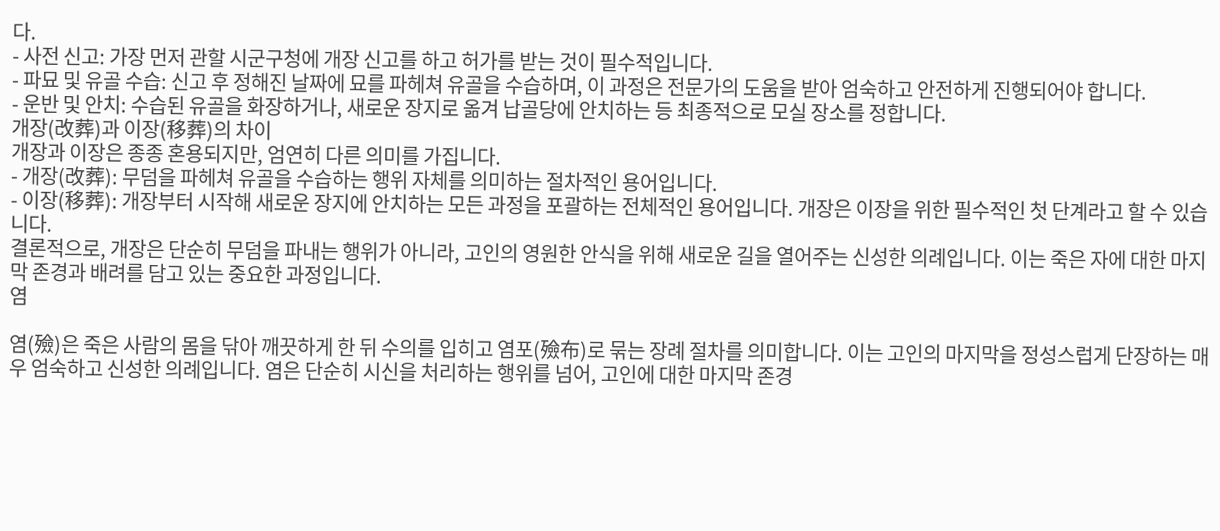다.
- 사전 신고: 가장 먼저 관할 시군구청에 개장 신고를 하고 허가를 받는 것이 필수적입니다.
- 파묘 및 유골 수습: 신고 후 정해진 날짜에 묘를 파헤쳐 유골을 수습하며, 이 과정은 전문가의 도움을 받아 엄숙하고 안전하게 진행되어야 합니다.
- 운반 및 안치: 수습된 유골을 화장하거나, 새로운 장지로 옮겨 납골당에 안치하는 등 최종적으로 모실 장소를 정합니다.
개장(改葬)과 이장(移葬)의 차이
개장과 이장은 종종 혼용되지만, 엄연히 다른 의미를 가집니다.
- 개장(改葬): 무덤을 파헤쳐 유골을 수습하는 행위 자체를 의미하는 절차적인 용어입니다.
- 이장(移葬): 개장부터 시작해 새로운 장지에 안치하는 모든 과정을 포괄하는 전체적인 용어입니다. 개장은 이장을 위한 필수적인 첫 단계라고 할 수 있습니다.
결론적으로, 개장은 단순히 무덤을 파내는 행위가 아니라, 고인의 영원한 안식을 위해 새로운 길을 열어주는 신성한 의례입니다. 이는 죽은 자에 대한 마지막 존경과 배려를 담고 있는 중요한 과정입니다.
염

염(殮)은 죽은 사람의 몸을 닦아 깨끗하게 한 뒤 수의를 입히고 염포(殮布)로 묶는 장례 절차를 의미합니다. 이는 고인의 마지막을 정성스럽게 단장하는 매우 엄숙하고 신성한 의례입니다. 염은 단순히 시신을 처리하는 행위를 넘어, 고인에 대한 마지막 존경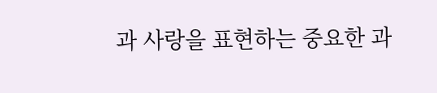과 사랑을 표현하는 중요한 과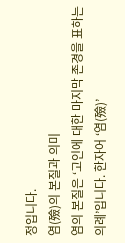정입니다.
염(殮)의 본질과 의미
염의 본질은 ‘고인에 대한 마지막 존경을 표하는 의례’입니다. 한자어 ‘염(殮)’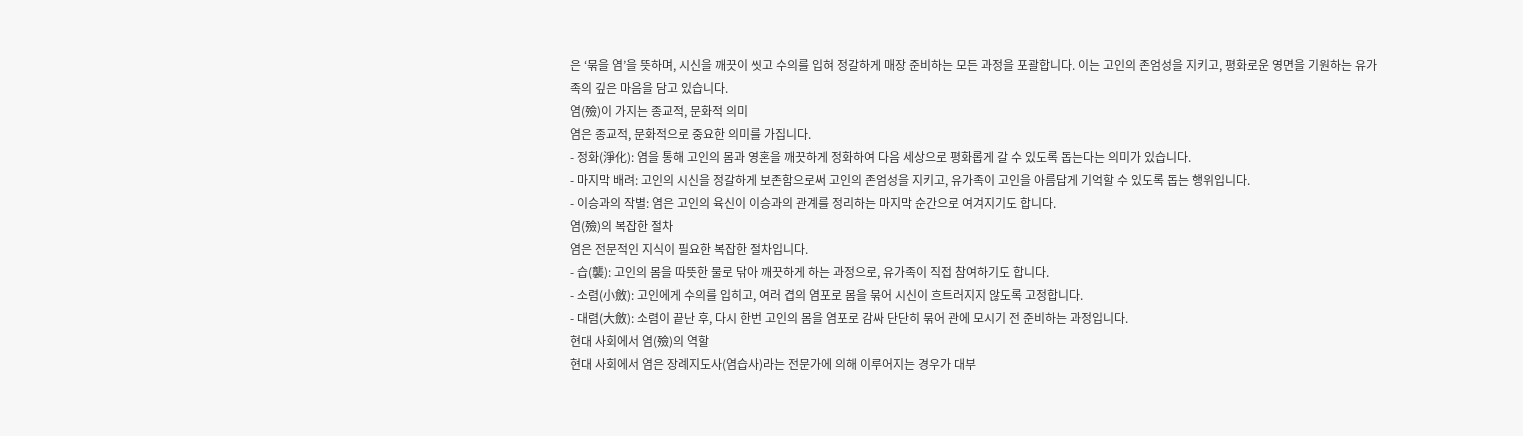은 ‘묶을 염’을 뜻하며, 시신을 깨끗이 씻고 수의를 입혀 정갈하게 매장 준비하는 모든 과정을 포괄합니다. 이는 고인의 존엄성을 지키고, 평화로운 영면을 기원하는 유가족의 깊은 마음을 담고 있습니다.
염(殮)이 가지는 종교적, 문화적 의미
염은 종교적, 문화적으로 중요한 의미를 가집니다.
- 정화(淨化): 염을 통해 고인의 몸과 영혼을 깨끗하게 정화하여 다음 세상으로 평화롭게 갈 수 있도록 돕는다는 의미가 있습니다.
- 마지막 배려: 고인의 시신을 정갈하게 보존함으로써 고인의 존엄성을 지키고, 유가족이 고인을 아름답게 기억할 수 있도록 돕는 행위입니다.
- 이승과의 작별: 염은 고인의 육신이 이승과의 관계를 정리하는 마지막 순간으로 여겨지기도 합니다.
염(殮)의 복잡한 절차
염은 전문적인 지식이 필요한 복잡한 절차입니다.
- 습(襲): 고인의 몸을 따뜻한 물로 닦아 깨끗하게 하는 과정으로, 유가족이 직접 참여하기도 합니다.
- 소렴(小斂): 고인에게 수의를 입히고, 여러 겹의 염포로 몸을 묶어 시신이 흐트러지지 않도록 고정합니다.
- 대렴(大斂): 소렴이 끝난 후, 다시 한번 고인의 몸을 염포로 감싸 단단히 묶어 관에 모시기 전 준비하는 과정입니다.
현대 사회에서 염(殮)의 역할
현대 사회에서 염은 장례지도사(염습사)라는 전문가에 의해 이루어지는 경우가 대부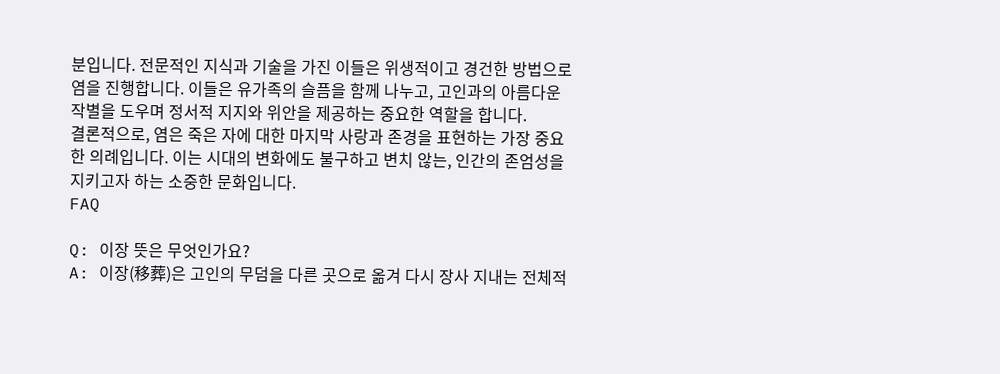분입니다. 전문적인 지식과 기술을 가진 이들은 위생적이고 경건한 방법으로 염을 진행합니다. 이들은 유가족의 슬픔을 함께 나누고, 고인과의 아름다운 작별을 도우며 정서적 지지와 위안을 제공하는 중요한 역할을 합니다.
결론적으로, 염은 죽은 자에 대한 마지막 사랑과 존경을 표현하는 가장 중요한 의례입니다. 이는 시대의 변화에도 불구하고 변치 않는, 인간의 존엄성을 지키고자 하는 소중한 문화입니다.
FAQ

Q: 이장 뜻은 무엇인가요?
A: 이장(移葬)은 고인의 무덤을 다른 곳으로 옮겨 다시 장사 지내는 전체적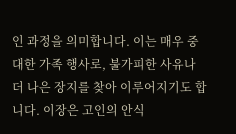인 과정을 의미합니다. 이는 매우 중대한 가족 행사로, 불가피한 사유나 더 나은 장지를 찾아 이루어지기도 합니다. 이장은 고인의 안식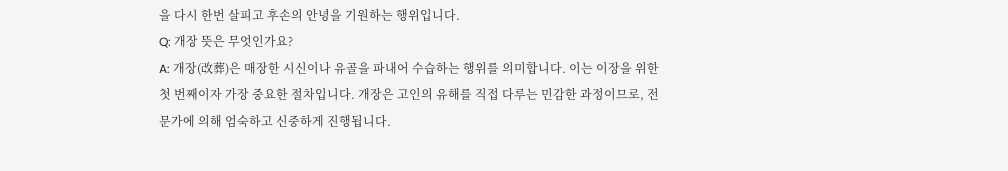을 다시 한번 살피고 후손의 안녕을 기원하는 행위입니다.
Q: 개장 뜻은 무엇인가요?
A: 개장(改葬)은 매장한 시신이나 유골을 파내어 수습하는 행위를 의미합니다. 이는 이장을 위한 첫 번째이자 가장 중요한 절차입니다. 개장은 고인의 유해를 직접 다루는 민감한 과정이므로, 전문가에 의해 엄숙하고 신중하게 진행됩니다.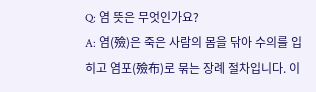Q: 염 뜻은 무엇인가요?
A: 염(殮)은 죽은 사람의 몸을 닦아 수의를 입히고 염포(殮布)로 묶는 장례 절차입니다. 이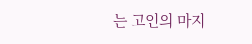는 고인의 마지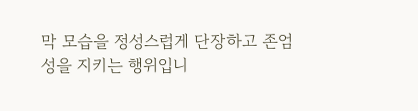막 모습을 정성스럽게 단장하고 존엄성을 지키는 행위입니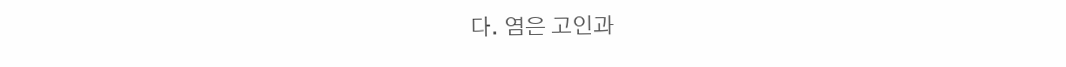다. 염은 고인과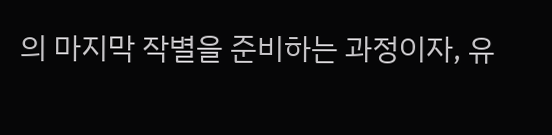의 마지막 작별을 준비하는 과정이자, 유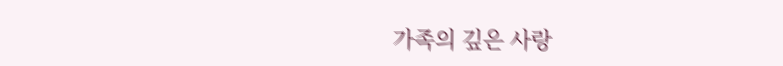가족의 깊은 사랑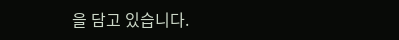을 담고 있습니다.